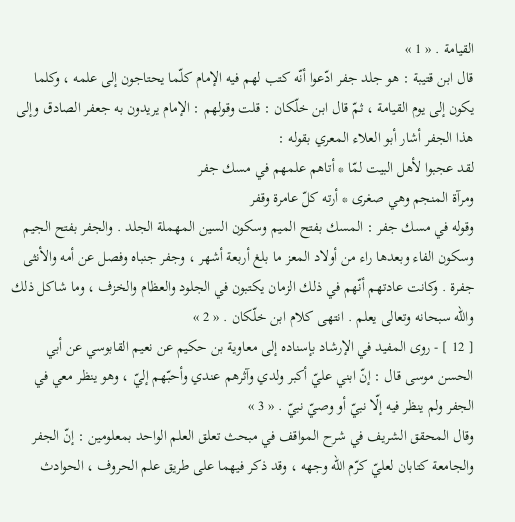القيامة . « 1 »
قال ابن قتيبة : هو جلد جفر ادّعوا أنّه كتب لهم فيه الإمام كلّما يحتاجون إلى علمه ، وكلما يكون إلى يوم القيامة ، ثمّ قال ابن خلّكان : قلت وقولهم : الإمام يريدون به جعفر الصادق وإلى هذا الجفر أشار أبو العلاء المعري بقوله :
لقد عجبوا لأهل البيت لمّا * أتاهم علمهم في مسك جفر
ومرآة المنجم وهي صغرى * أرته كلّ عامرة وقفر
وقوله في مسك جفر : المسك بفتح الميم وسكون السين المهملة الجلد . والجفر بفتح الجيم وسكون الفاء وبعدها راء من أولاد المعز ما بلغ أربعة أشهر ، وجفر جنباه وفصل عن أمه والأنثى جفرة . وكانت عادتهم أنّهم في ذلك الزمان يكتبون في الجلود والعظام والخزف ، وما شاكل ذلك والله سبحانه وتعالى يعلم . انتهى كلام ابن خلّكان . « 2 »
[ 12 ] - روى المفيد في الإرشاد بإسناده إلى معاوية بن حكيم عن نعيم القابوسي عن أبي الحسن موسى قال : إنّ ابني عليّ أكبر ولدي وآثرهم عندي وأحبّهم إليّ ، وهو ينظر معي في الجفر ولم ينظر فيه إلّا نبيّ أو وصيّ نبيّ . « 3 »
وقال المحقق الشريف في شرح المواقف في مبحث تعلق العلم الواحد بمعلومين : إنّ الجفر والجامعة كتابان لعليّ كرّم الله وجهه ، وقد ذكر فيهما على طريق علم الحروف ، الحوادث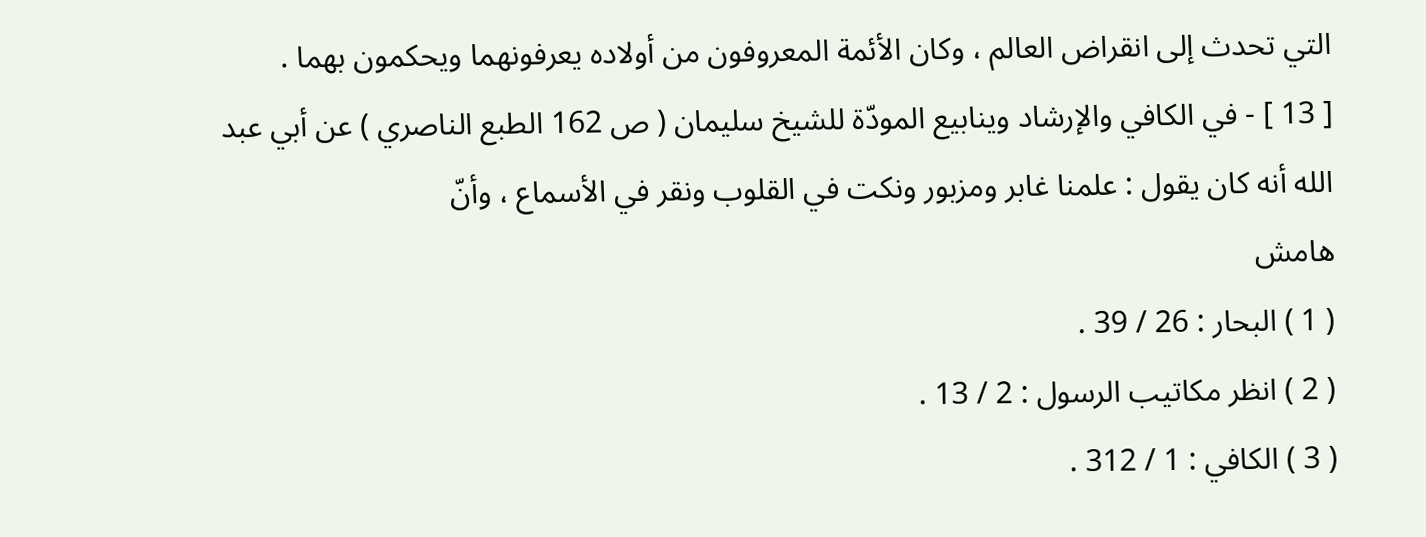التي تحدث إلى انقراض العالم ، وكان الأئمة المعروفون من أولاده يعرفونهما ويحكمون بهما .
[ 13 ] - في الكافي والإرشاد وينابيع المودّة للشيخ سليمان ( ص 162 الطبع الناصري ) عن أبي عبد الله أنه كان يقول : علمنا غابر ومزبور ونكت في القلوب ونقر في الأسماع ، وأنّ
هامش
( 1 ) البحار : 26 / 39 .
( 2 ) انظر مكاتيب الرسول : 2 / 13 .
( 3 ) الكافي : 1 / 312 .